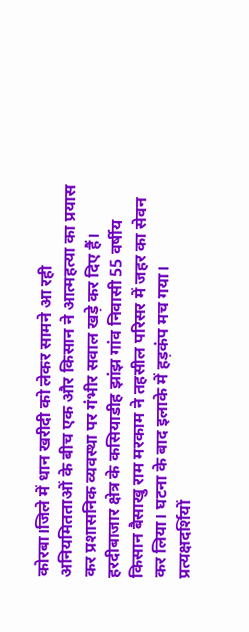कोरबा।जिले में धान खरीदी को लेकर सामने आ रही अनियमितताओं के बीच एक और किसान ने आत्महत्या का प्रयास कर प्रशासनिक व्यवस्था पर गंभीर सवाल खड़े कर दिए हैं। हरदीबाजार क्षेत्र के कसियाडीह झांझ गांव निवासी 55 वर्षीय किसान बैसाखु राम मरकाम ने तहसील परिसर में जहर का सेवन कर लिया। घटना के बाद इलाके में हड़कंप मच गया।
प्रत्यक्षदर्शियों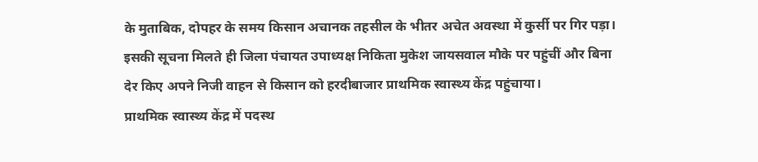के मुताबिक, दोपहर के समय किसान अचानक तहसील के भीतर अचेत अवस्था में कुर्सी पर गिर पड़ा। इसकी सूचना मिलते ही जिला पंचायत उपाध्यक्ष निकिता मुकेश जायसवाल मौके पर पहुंचीं और बिना देर किए अपने निजी वाहन से किसान को हरदीबाजार प्राथमिक स्वास्थ्य केंद्र पहुंचाया।
प्राथमिक स्वास्थ्य केंद्र में पदस्थ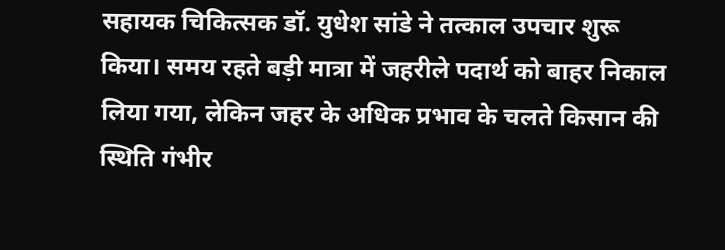सहायक चिकित्सक डॉ. युधेश सांडे ने तत्काल उपचार शुरू किया। समय रहते बड़ी मात्रा में जहरीले पदार्थ को बाहर निकाल लिया गया, लेकिन जहर के अधिक प्रभाव के चलते किसान की स्थिति गंभीर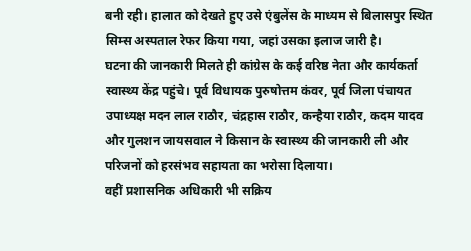बनी रही। हालात को देखते हुए उसे एंबुलेंस के माध्यम से बिलासपुर स्थित सिम्स अस्पताल रेफर किया गया, जहां उसका इलाज जारी है।
घटना की जानकारी मिलते ही कांग्रेस के कई वरिष्ठ नेता और कार्यकर्ता स्वास्थ्य केंद्र पहुंचे। पूर्व विधायक पुरुषोत्तम कंवर, पूर्व जिला पंचायत उपाध्यक्ष मदन लाल राठौर, चंद्रहास राठौर, कन्हैया राठौर, कदम यादव और गुलशन जायसवाल ने किसान के स्वास्थ्य की जानकारी ली और परिजनों को हरसंभव सहायता का भरोसा दिलाया।
वहीं प्रशासनिक अधिकारी भी सक्रिय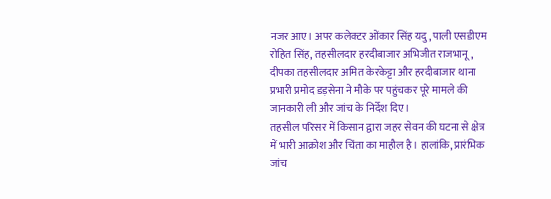नजर आए। अपर कलेक्टर ओंकार सिंह यदु, पाली एसडीएम रोहित सिंह, तहसीलदार हरदीबाजार अभिजीत राजभानू, दीपका तहसीलदार अमित केरकेट्टा और हरदीबाजार थाना प्रभारी प्रमोद डड़सेना ने मौके पर पहुंचकर पूरे मामले की जानकारी ली और जांच के निर्देश दिए।
तहसील परिसर में किसान द्वारा जहर सेवन की घटना से क्षेत्र में भारी आक्रोश और चिंता का माहौल है। हालांकि, प्रारंभिक जांच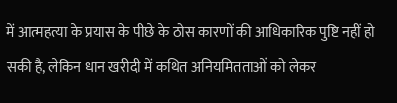में आत्महत्या के प्रयास के पीछे के ठोस कारणों की आधिकारिक पुष्टि नहीं हो सकी है, लेकिन धान खरीदी में कथित अनियमितताओं को लेकर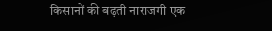किसानों की बढ़ती नाराजगी एक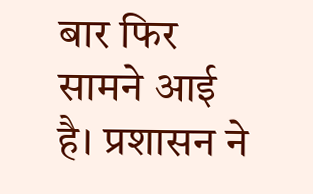बार फिर सामने आई है। प्रशासन ने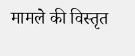मामले की विस्तृत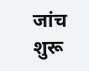जांच शुरू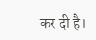कर दी है।